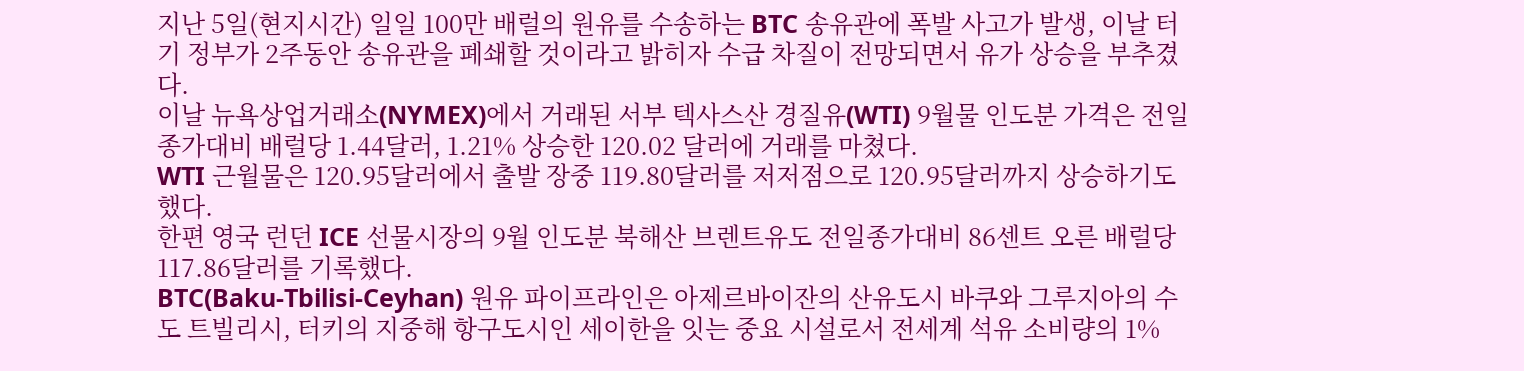지난 5일(현지시간) 일일 100만 배럴의 원유를 수송하는 BTC 송유관에 폭발 사고가 발생, 이날 터기 정부가 2주동안 송유관을 폐쇄할 것이라고 밝히자 수급 차질이 전망되면서 유가 상승을 부추겼다.
이날 뉴욕상업거래소(NYMEX)에서 거래된 서부 텍사스산 경질유(WTI) 9월물 인도분 가격은 전일종가대비 배럴당 1.44달러, 1.21% 상승한 120.02 달러에 거래를 마쳤다.
WTI 근월물은 120.95달러에서 출발 장중 119.80달러를 저저점으로 120.95달러까지 상승하기도 했다.
한편 영국 런던 ICE 선물시장의 9월 인도분 북해산 브렌트유도 전일종가대비 86센트 오른 배럴당 117.86달러를 기록했다.
BTC(Baku-Tbilisi-Ceyhan) 원유 파이프라인은 아제르바이잔의 산유도시 바쿠와 그루지아의 수도 트빌리시, 터키의 지중해 항구도시인 세이한을 잇는 중요 시설로서 전세계 석유 소비량의 1%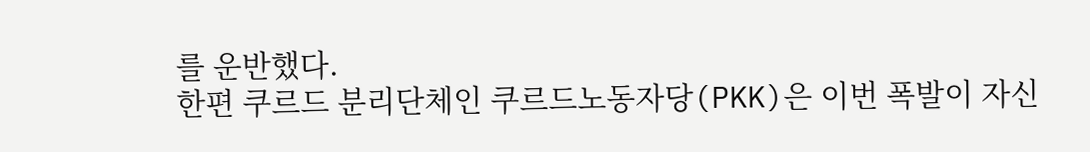를 운반했다.
한편 쿠르드 분리단체인 쿠르드노동자당(PKK)은 이번 폭발이 자신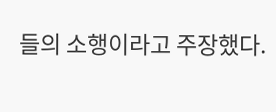들의 소행이라고 주장했다.